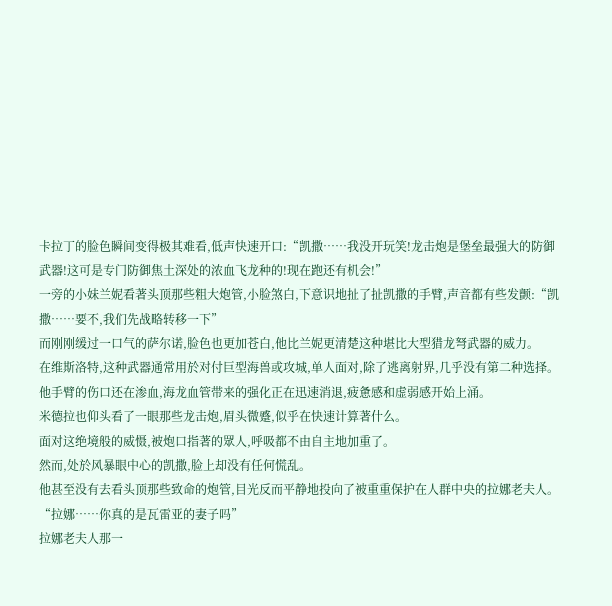卡拉丁的脸色瞬间变得极其难看,低声快速开口:“凯撒……我没开玩笑!龙击炮是堡垒最强大的防御武器!这可是专门防御焦土深处的浓血飞龙种的!现在跑还有机会!”
一旁的小妹兰妮看著头顶那些粗大炮管,小脸煞白,下意识地扯了扯凯撒的手臂,声音都有些发颤:“凯撒……要不,我们先战略转移一下”
而刚刚缓过一口气的萨尔诺,脸色也更加苍白,他比兰妮更清楚这种堪比大型猎龙弩武器的威力。
在维斯洛特,这种武器通常用於对付巨型海兽或攻城,单人面对,除了逃离射界,几乎没有第二种选择。
他手臂的伤口还在渗血,海龙血管带来的强化正在迅速消退,疲惫感和虚弱感开始上涌。
米德拉也仰头看了一眼那些龙击炮,眉头微蹙,似乎在快速计算著什么。
面对这绝境般的威慑,被炮口指著的眾人,呼吸都不由自主地加重了。
然而,处於风暴眼中心的凯撒,脸上却没有任何慌乱。
他甚至没有去看头顶那些致命的炮管,目光反而平静地投向了被重重保护在人群中央的拉娜老夫人。
“拉娜……你真的是瓦雷亚的妻子吗”
拉娜老夫人那一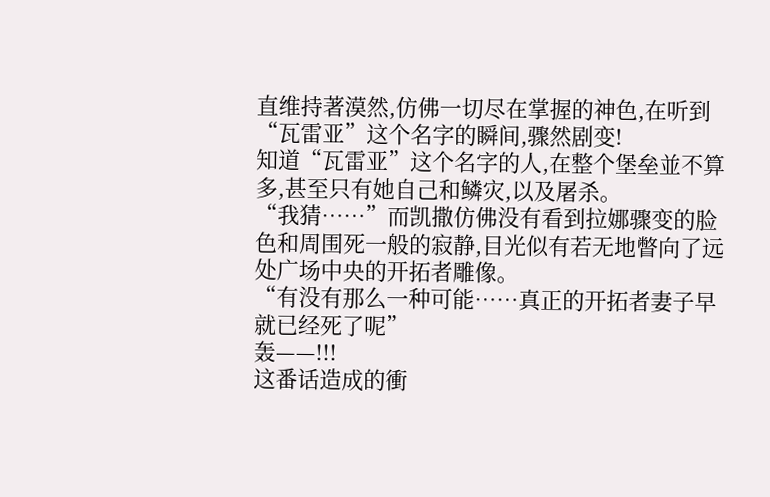直维持著漠然,仿佛一切尽在掌握的神色,在听到“瓦雷亚”这个名字的瞬间,骤然剧变!
知道“瓦雷亚”这个名字的人,在整个堡垒並不算多,甚至只有她自己和鳞灾,以及屠杀。
“我猜……”而凯撒仿佛没有看到拉娜骤变的脸色和周围死一般的寂静,目光似有若无地瞥向了远处广场中央的开拓者雕像。
“有没有那么一种可能……真正的开拓者妻子早就已经死了呢”
轰——!!!
这番话造成的衝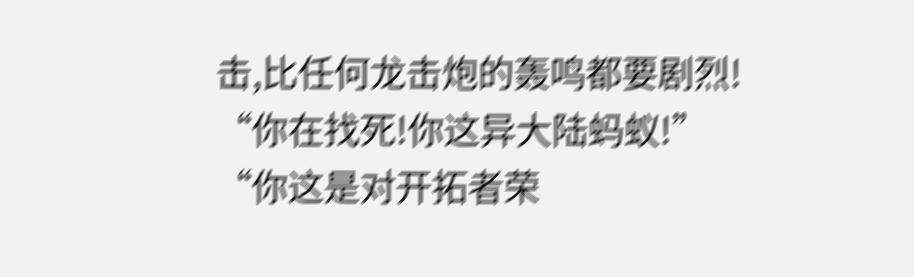击,比任何龙击炮的轰鸣都要剧烈!
“你在找死!你这异大陆蚂蚁!”
“你这是对开拓者荣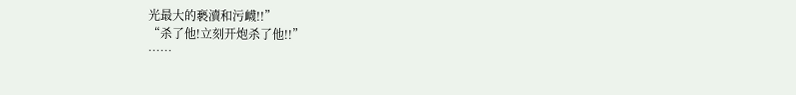光最大的褻瀆和污衊!!”
“杀了他!立刻开炮杀了他!!”
……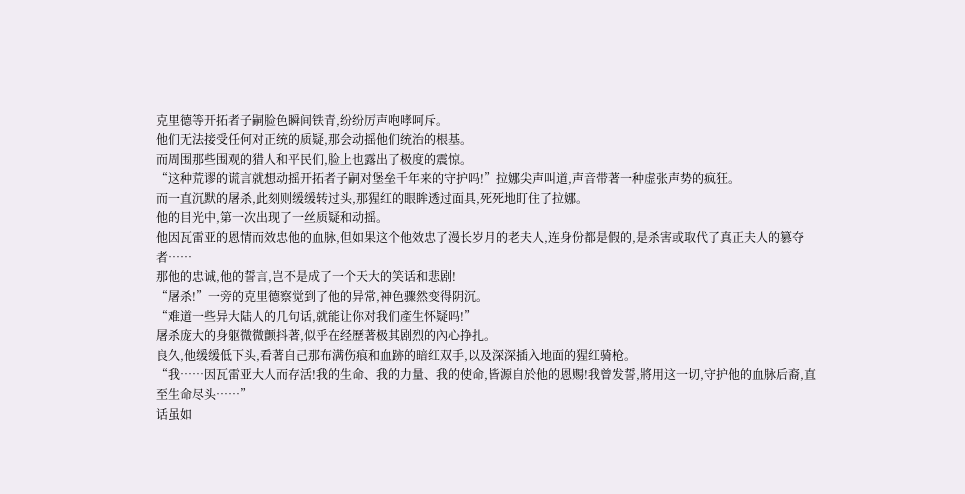克里德等开拓者子嗣脸色瞬间铁青,纷纷厉声咆哮呵斥。
他们无法接受任何对正统的质疑,那会动摇他们统治的根基。
而周围那些围观的猎人和平民们,脸上也露出了极度的震惊。
“这种荒谬的谎言就想动摇开拓者子嗣对堡垒千年来的守护吗!”拉娜尖声叫道,声音带著一种虚张声势的疯狂。
而一直沉默的屠杀,此刻则缓缓转过头,那猩红的眼眸透过面具,死死地盯住了拉娜。
他的目光中,第一次出现了一丝质疑和动摇。
他因瓦雷亚的恩情而效忠他的血脉,但如果这个他效忠了漫长岁月的老夫人,连身份都是假的,是杀害或取代了真正夫人的篡夺者……
那他的忠诚,他的誓言,岂不是成了一个天大的笑话和悲剧!
“屠杀!”一旁的克里德察觉到了他的异常,神色骤然变得阴沉。
“难道一些异大陆人的几句话,就能让你对我们產生怀疑吗!”
屠杀庞大的身躯微微颤抖著,似乎在经歷著极其剧烈的內心挣扎。
良久,他缓缓低下头,看著自己那布满伤痕和血跡的暗红双手,以及深深插入地面的猩红骑枪。
“我……因瓦雷亚大人而存活!我的生命、我的力量、我的使命,皆源自於他的恩赐!我曾发誓,將用这一切,守护他的血脉后裔,直至生命尽头……”
话虽如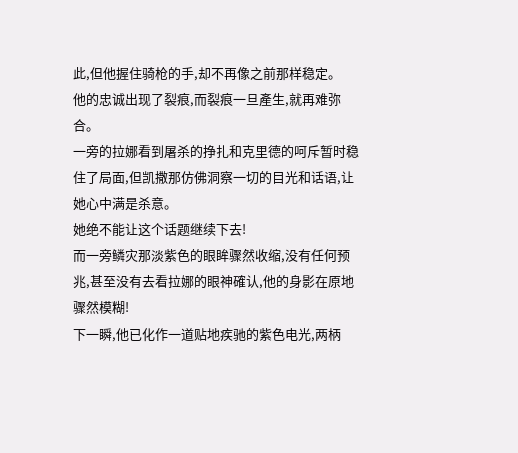此,但他握住骑枪的手,却不再像之前那样稳定。
他的忠诚出现了裂痕,而裂痕一旦產生,就再难弥合。
一旁的拉娜看到屠杀的挣扎和克里德的呵斥暂时稳住了局面,但凯撒那仿佛洞察一切的目光和话语,让她心中满是杀意。
她绝不能让这个话题继续下去!
而一旁鳞灾那淡紫色的眼眸骤然收缩,没有任何预兆,甚至没有去看拉娜的眼神確认,他的身影在原地骤然模糊!
下一瞬,他已化作一道贴地疾驰的紫色电光,两柄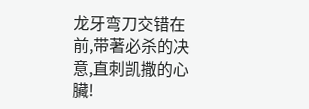龙牙弯刀交错在前,带著必杀的决意,直刺凯撒的心臟!